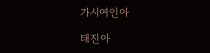가시여인아

태진아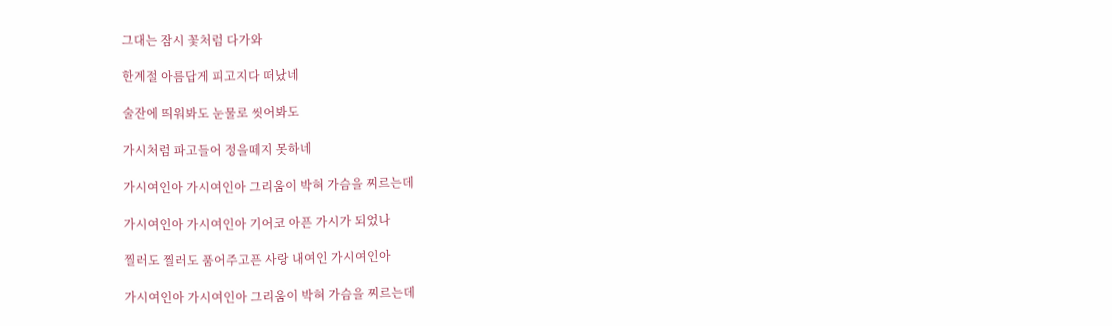그대는 잠시 꽃처럼 다가와

한계절 아름답게 피고지다 떠났네

술잔에 띄워봐도 눈물로 씻어봐도

가시처럼 파고들어 정을떼지 못하네

가시여인아 가시여인아 그리움이 박혀 가슴을 찌르는데

가시여인아 가시여인아 기어코 아픈 가시가 되었나

찔러도 찔러도 품어주고픈 사랑 내여인 가시여인아

가시여인아 가시여인아 그리움이 박혀 가슴을 찌르는데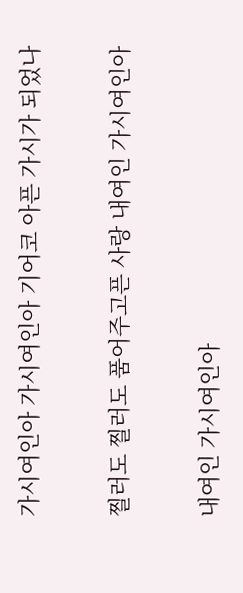가시여인아 가시여인아 기어코 아픈 가시가 되었나

찔러도 찔러도 품어주고픈 사랑 내여인 가시여인아

내여인 가시여인아